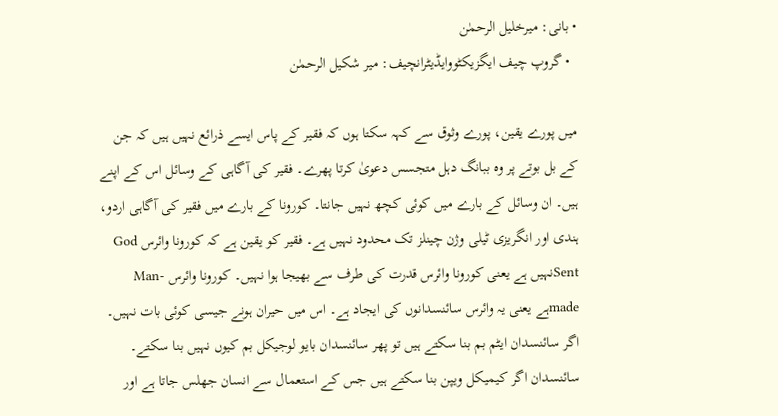• بانی: میرخلیل الرحمٰن
  • گروپ چیف ایگزیکٹووایڈیٹرانچیف: میر شکیل الرحمٰن

میں پورے یقین، پورے وثوق سے کہہ سکتا ہوں کہ فقیر کے پاس ایسے ذرائع نہیں ہیں کہ جن کے بل بوتے پر وہ ببانگ دہل متجسس دعویٰ کرتا پھرے۔ فقیر کی آگاہی کے وسائل اس کے اپنے ہیں۔ ان وسائل کے بارے میں کوئی کچھ نہیں جانتا۔ کورونا کے بارے میں فقیر کی آگاہی اردو، ہندی اور انگریزی ٹیلی وژن چینلز تک محدود نہیں ہے۔ فقیر کو یقین ہے کہ کورونا وائرس God Sentنہیں ہے یعنی کورونا وائرس قدرت کی طرف سے بھیجا ہوا نہیں۔ کورونا وائرس Man-madeہے یعنی یہ وائرس سائنسدانوں کی ایجاد ہے۔ اس میں حیران ہونے جیسی کوئی بات نہیں۔ اگر سائنسدان ایٹم بم بنا سکتے ہیں تو پھر سائنسدان بایو لوجیکل بم کیوں نہیں بنا سکتے۔ سائنسدان اگر کیمیکل ویپن بنا سکتے ہیں جس کے استعمال سے انسان جھلس جاتا ہے اور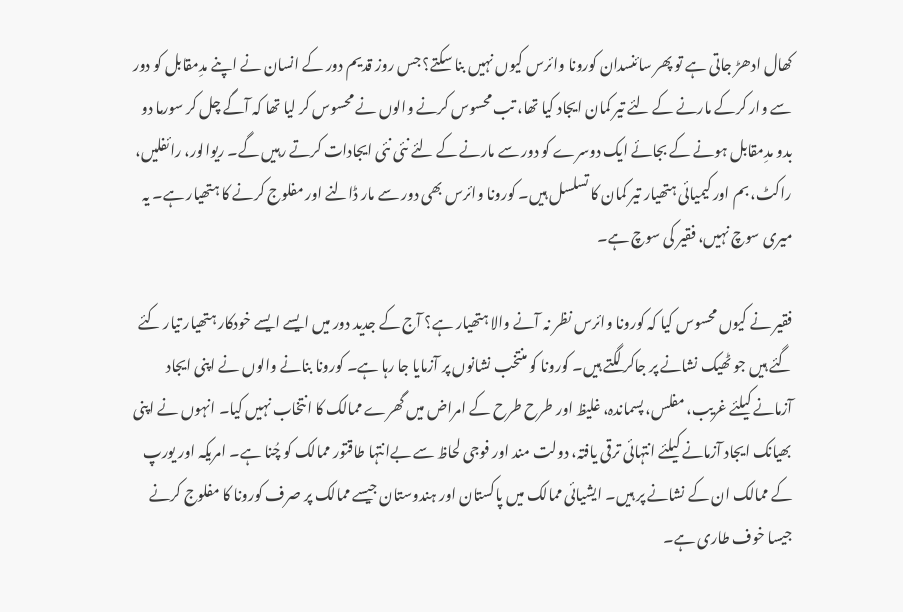کھال ادھڑ جاتی ہے تو پھر سائنسدان کورونا وائرس کیوں نہیں بنا سکتے؟ جس روز قدیم دور کے انسان نے اپنے مدِمقابل کو دور سے وار کرکے مارنے کے لئے تیر کمان ایجاد کیا تھا، تب محسوس کرنے والوں نے محسوس کر لیا تھا کہ آگے چل کر سورما دو بدو مدِمقابل ہونے کے بجائے ایک دوسرے کو دور سے مارنے کے لئے نئی نئی ایجادات کرتے رہیں گے۔ ریوالور، رائفلیں، راکٹ، بم اور کیمیائی ہتھیار تیر کمان کا تسلسل ہیں۔ کورونا وائرس بھی دور سے مار ڈالنے اور مفلوج کرنے کا ہتھیار ہے۔ یہ میری سوچ نہیں، فقیر کی سوچ ہے۔

فقیر نے کیوں محسوس کیا کہ کورونا وائرس نظر نہ آنے والا ہتھیار ہے؟ آج کے جدید دور میں ایسے ایسے خودکار ہتھیار تیار کئے گئے ہیں جو ٹھیک نشانے پر جاکر لگتے ہیں۔ کورونا کو منتخب نشانوں پر آزمایا جا رہا ہے۔ کورونا بنانے والوں نے اپنی ایجاد آزمانے کیلئے غریب، مفلس، پسماندہ، غلیظ اور طرح طرح کے امراض میں گھرے ممالک کا انتخاب نہیں کیا۔ انہوں نے اپنی بھیانک ایجاد آزمانے کیلئے انتہائی ترقی یافتہ، دولت مند اور فوجی لحاظ سے بےانتہا طاقتور ممالک کو چُنا ہے۔ امریکہ اور یورپ کے ممالک ان کے نشانے پر ہیں۔ ایشیائی ممالک میں پاکستان اور ہندوستان جیسے ممالک پر صرف کورونا کا مفلوج کرنے جیسا خوف طاری ہے۔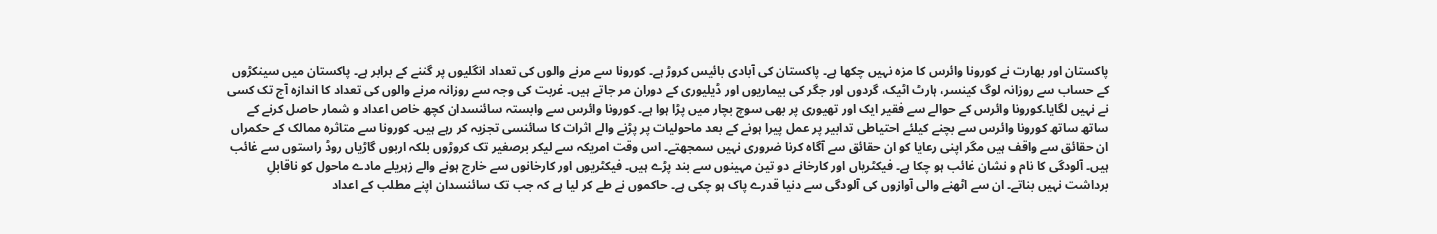پاکستان اور بھارت نے کورونا وائرس کا مزہ نہیں چکھا ہے۔ پاکستان کی آبادی بائیس کروڑ ہے۔ کورونا سے مرنے والوں کی تعداد انگلیوں پر گننے کے برابر ہے۔ پاکستان میں سینکڑوں کے حساب سے روزانہ لوگ کینسر، ہارٹ اٹیک، گردوں اور جگر کی بیماریوں اور ڈیلیوری کے دوران مر جاتے ہیں۔ غربت کی وجہ سے روزانہ مرنے والوں کی تعداد کا اندازہ آج تک کسی نے نہیں لگایا۔کورونا وائرس کے حوالے سے فقیر ایک اور تھیوری پر بھی سوچ بچار میں پڑا ہوا ہے۔ کورونا وائرس سے وابستہ سائنسدان کچھ خاص اعداد و شمار حاصل کرنے کے ساتھ ساتھ کورونا وائرس سے بچنے کیلئے احتیاطی تدابیر پر عمل پیرا ہونے کے بعد ماحولیات پر پڑنے والے اثرات کا سائنسی تجزیہ کر رہے ہیں۔ کورونا سے متاثرہ ممالک کے حکمراں ان حقائق سے واقف ہیں مگر اپنی رعایا کو ان حقائق سے آگاہ کرنا ضروری نہیں سمجھتے۔ اس وقت امریکہ سے لیکر برصغیر تک کروڑوں بلکہ اربوں گاڑیاں روڈ راستوں سے غائب ہیں۔ آلودگی کا نام و نشان غائب ہو چکا ہے۔ فیکٹریاں اور کارخانے دو تین مہینوں سے بند پڑے ہیں۔ فیکٹریوں اور کارخانوں سے خارج ہونے والے زہریلے مادے ماحول کو ناقابلِ برداشت نہیں بناتے۔ ان سے اٹھنے والی آوازوں کی آلودگی سے دنیا قدرے پاک ہو چکی ہے۔ حاکموں نے طے کر لیا ہے کہ جب تک سائنسدان اپنے مطلب کے اعداد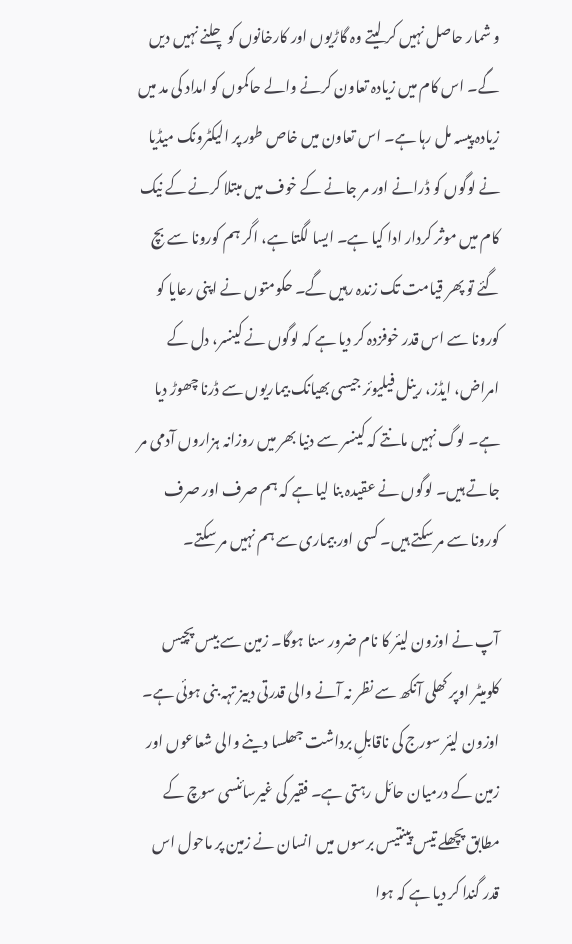و شمار حاصل نہیں کر لیتے وہ گاڑیوں اور کارخانوں کو چلنے نہیں دیں گے۔ اس کام میں زیادہ تعاون کرنے والے حاکموں کو امداد کی مد میں زیادہ پیسہ مل رہا ہے۔ اس تعاون میں خاص طور پر الیکٹرونک میڈیا نے لوگوں کو ڈرانے اور مر جانے کے خوف میں مبتلا کرنے کے نیک کام میں موثر کردار ادا کیا ہے۔ ایسا لگتا ہے، اگر ہم کورونا سے بچ گئے تو پھر قیامت تک زندہ رہیں گے۔ حکومتوں نے اپنی رعایا کو کورونا سے اس قدر خوفزدہ کر دیا ہے کہ لوگوں نے کینسر، دل کے امراض، ایڈز، رینل فیلیوئر جیسی بھیانک بیماریوں سے ڈرنا چھوڑ دیا ہے۔ لوگ نہیں مانتے کہ کینسر سے دنیا بھر میں روزانہ ہزاروں آدمی مر جاتے ہیں۔ لوگوں نے عقیدہ بنا لیا ہے کہ ہم صرف اور صرف کورونا سے مر سکتے ہیں۔ کسی اور بیماری سے ہم نہیں مر سکتے۔

آپ نے اوزون لیئر کا نام ضرور سنا ہوگا۔ زمین سے بیس پچیس کلومیٹر اوپر کھلی آنکھ سے نظر نہ آنے والی قدرتی دبیز تہہ بنی ہوئی ہے۔ اوزون لیئر سورج کی ناقابلِ برداشت جھلسا دینے والی شعاعوں اور زمین کے درمیان حائل رہتی ہے۔ فقیر کی غیرسائنسی سوچ کے مطابق پچھلے تیس پینتیس برسوں میں انسان نے زمین پر ماحول اس قدر گندا کر دیا ہے کہ ہوا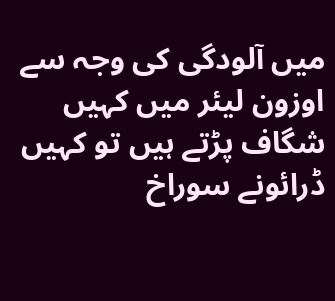میں آلودگی کی وجہ سے اوزون لیئر میں کہیں شگاف پڑتے ہیں تو کہیں ڈرائونے سوراخ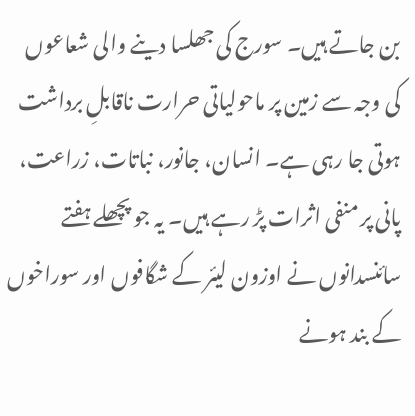بن جاتے ہیں۔ سورج کی جھلسا دینے والی شعاعوں کی وجہ سے زمین پر ماحولیاتی حرارت ناقابلِ برداشت ہوتی جا رہی ہے۔ انسان، جانور، نباتات، زراعت، پانی پر منفی اثرات پڑ رہے ہیں۔ یہ جو پچھلے ہفتے سائنسدانوں نے اوزون لیئر کے شگافوں اور سوراخوں کے بند ہونے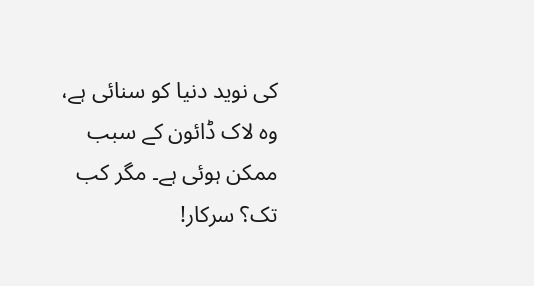کی نوید دنیا کو سنائی ہے، وہ لاک ڈائون کے سبب ممکن ہوئی ہے۔ مگر کب تک؟ سرکار!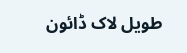طویل لاک ڈائون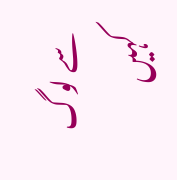سے لوگ کہیں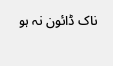ناک ڈائون نہ ہو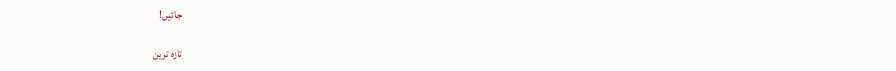جائیں!

تازہ ترین